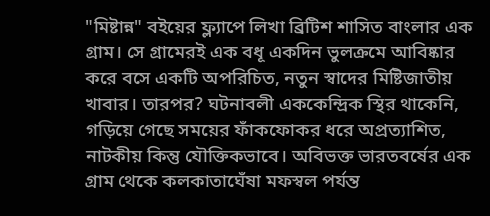"মিষ্টান্ন" বইয়ের ফ্ল্যাপে লিখা ব্রিটিশ শাসিত বাংলার এক গ্রাম। সে গ্রামেরই এক বধূ একদিন ভুলক্রমে আবিষ্কার করে বসে একটি অপরিচিত, নতুন স্বাদের মিষ্টিজাতীয় খাবার। তারপর? ঘটনাবলী এককেন্দ্রিক স্থির থাকেনি, গড়িয়ে গেছে সময়ের ফাঁকফোকর ধরে অপ্রত্যাশিত, নাটকীয় কিন্তু যৌক্তিকভাবে। অবিভক্ত ভারতবর্ষের এক গ্রাম থেকে কলকাতাঘেঁষা মফস্বল পর্যন্ত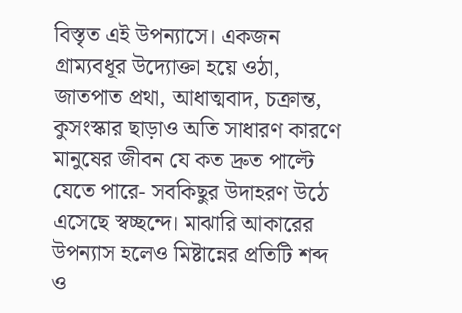বিস্তৃত এই উপন্যাসে। একজন গ্রাম্যবধূর উদ্যোক্তা হয়ে ওঠা, জাতপাত প্রথা, আধাত্মবাদ, চক্রান্ত, কুসংস্কার ছাড়াও অতি সাধারণ কারণে মানুষের জীবন যে কত দ্রুত পাল্টে যেতে পারে- সবকিছুর উদাহরণ উঠে এসেছে স্বচ্ছন্দে। মাঝারি আকারের উপন্যাস হলেও মিষ্টান্নের প্রতিটি শব্দ ও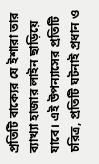প্রতিটি বাক্যের যে ইশারা তার ব্যাখ্যা হাজার লাইন ছাড়িয়ে যাবে। এই উপন্যাসের প্রতিটি চরিত্র, প্রতিটি ঘটনাই প্রধান ও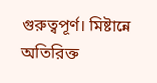গুরুত্বপূর্ণ। মিষ্টান্নে অতিরিক্ত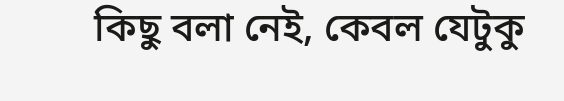কিছু বলা নেই, কেবল যেটুকু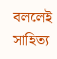বললেই সাহিত্য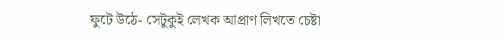ফুটে উঠে- সেটুকুই লেখক আপ্রাণ লিখতে চেষ্টা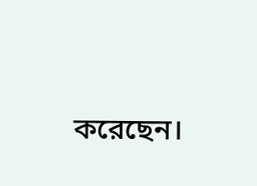করেছেন।